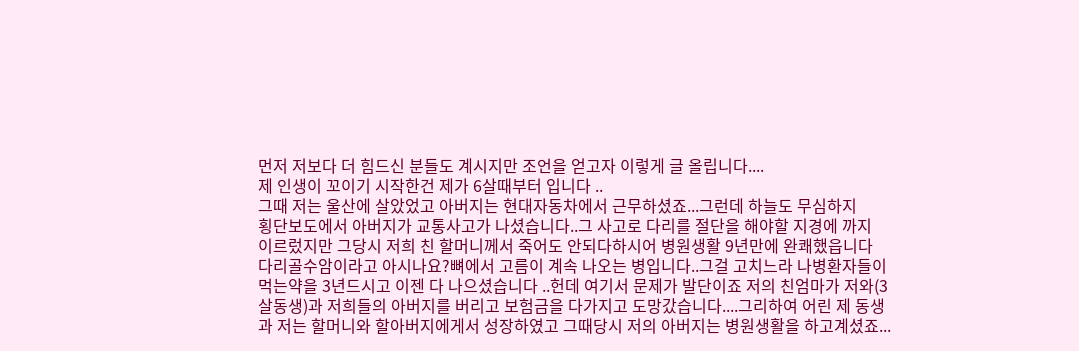먼저 저보다 더 힘드신 분들도 계시지만 조언을 얻고자 이렇게 글 올립니다....
제 인생이 꼬이기 시작한건 제가 6살때부터 입니다 ..
그때 저는 울산에 살았었고 아버지는 현대자동차에서 근무하셨죠...그런데 하늘도 무심하지
횡단보도에서 아버지가 교통사고가 나셨습니다..그 사고로 다리를 절단을 해야할 지경에 까지
이르렀지만 그당시 저희 친 할머니께서 죽어도 안되다하시어 병원생활 9년만에 완쾌했읍니다
다리골수암이라고 아시나요?뼈에서 고름이 계속 나오는 병입니다..그걸 고치느라 나병환자들이 먹는약을 3년드시고 이젠 다 나으셨습니다 ..헌데 여기서 문제가 발단이죠 저의 친엄마가 저와(3살동생)과 저희들의 아버지를 버리고 보험금을 다가지고 도망갔습니다....그리하여 어린 제 동생과 저는 할머니와 할아버지에게서 성장하였고 그때당시 저의 아버지는 병원생활을 하고계셨죠...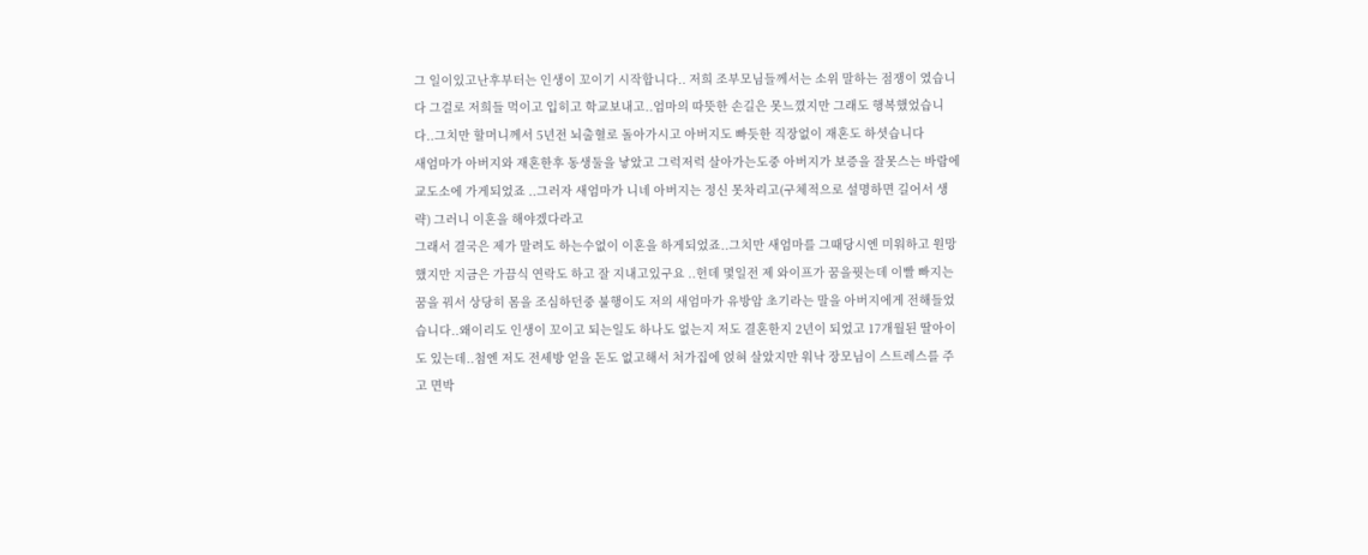그 일이있고난후부터는 인생이 꼬이기 시작합니다.. 저희 조부모님들께서는 소위 말하는 점쟁이 였습니다 그걸로 저희들 먹이고 입히고 학교보내고..엄마의 따뜻한 손길은 못느꼈지만 그래도 행복했었습니다..그치만 할머니께서 5년전 뇌출혈로 돌아가시고 아버지도 빠듯한 직장없이 재혼도 하셧습니다
새엄마가 아버지와 재혼한후 동생둘을 낳았고 그럭저럭 살아가는도중 아버지가 보증을 잘못스는 바람에 교도소에 가게되었죠 ..그러자 새엄마가 니네 아버지는 정신 못차리고(구체적으로 설명하면 길어서 생략) 그러니 이혼을 해야겠다라고
그래서 결국은 제가 말려도 하는수없이 이혼을 하게되었죠..그치만 새엄마를 그때당시엔 미워하고 원망했지만 지금은 가끔식 연락도 하고 잘 지내고있구요 ..헌데 몇일전 제 와이프가 꿈을꿧는데 이빨 빠지는꿈을 꿔서 상당히 몸을 조심하던중 불행이도 저의 새엄마가 유방암 초기라는 말을 아버지에게 전해들었습니다..왜이리도 인생이 꼬이고 되는일도 하나도 없는지 저도 결혼한지 2년이 되었고 17개월된 딸아이도 있는데..첨엔 저도 전세방 얻을 돈도 없고해서 처가집에 얹혀 살았지만 워낙 장모님이 스트레스를 주고 면박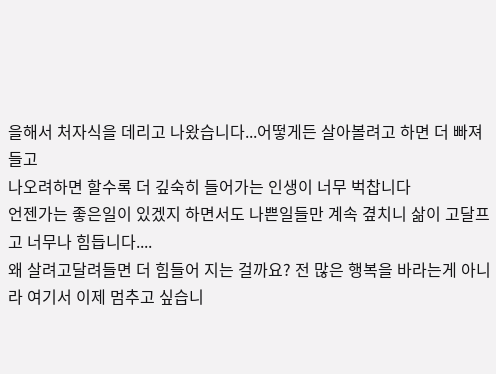을해서 처자식을 데리고 나왔습니다...어떻게든 살아볼려고 하면 더 빠져들고
나오려하면 할수록 더 깊숙히 들어가는 인생이 너무 벅찹니다
언젠가는 좋은일이 있겠지 하면서도 나쁜일들만 계속 곂치니 삶이 고달프고 너무나 힘듭니다....
왜 살려고달려들면 더 힘들어 지는 걸까요? 전 많은 행복을 바라는게 아니라 여기서 이제 멈추고 싶습니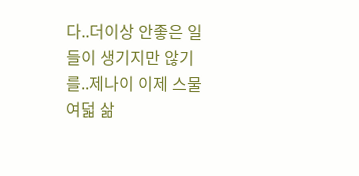다..더이상 안좋은 일들이 생기지만 않기를..제나이 이제 스물여덟 삶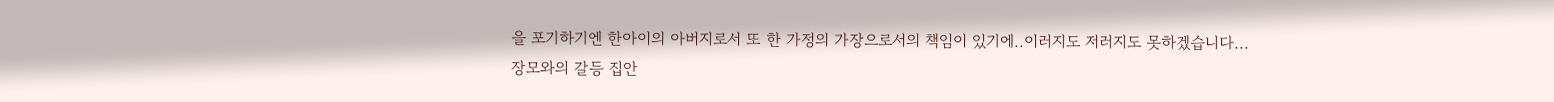을 포기하기엔 한아이의 아버지로서 또 한 가정의 가장으로서의 책임이 있기에..이러지도 저러지도 못하겠습니다...
장모와의 갈등 집안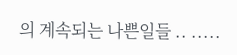의 계속되는 나쁜일들 .. .....